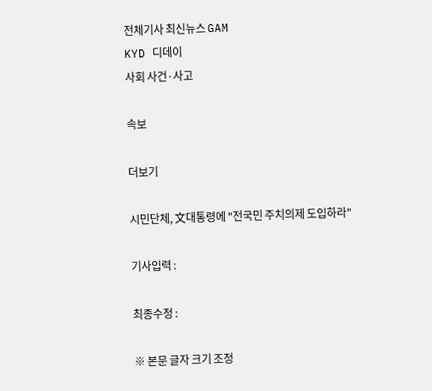전체기사 최신뉴스 GAM
KYD 디데이
사회 사건·사고

속보

더보기

시민단체, 文대통령에 "전국민 주치의제 도입하라"

기사입력 :

최종수정 :

※ 본문 글자 크기 조정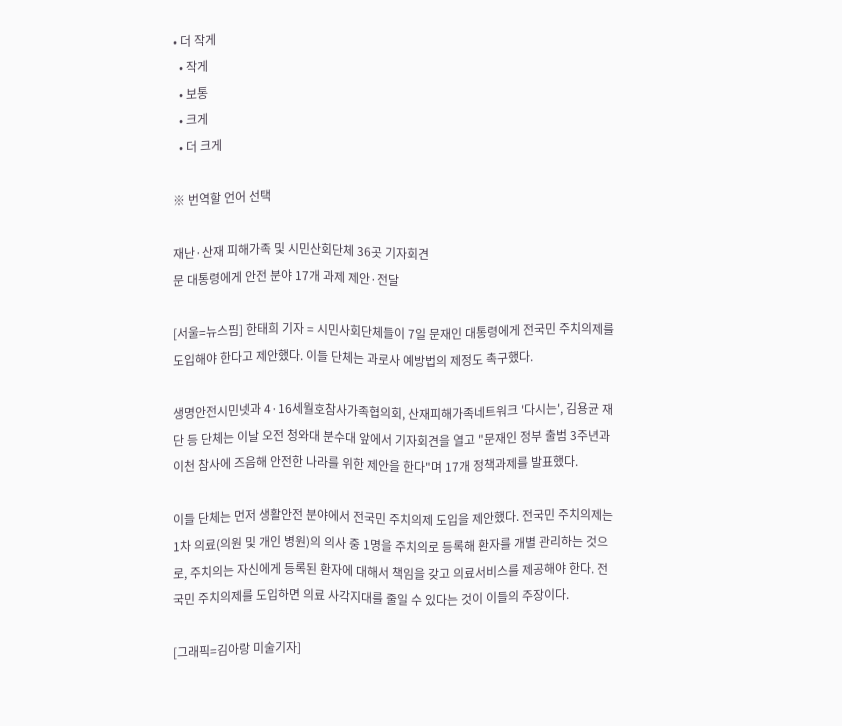• 더 작게
  • 작게
  • 보통
  • 크게
  • 더 크게

※ 번역할 언어 선택

재난·산재 피해가족 및 시민산회단체 36곳 기자회견
문 대통령에게 안전 분야 17개 과제 제안·전달

[서울=뉴스핌] 한태희 기자 = 시민사회단체들이 7일 문재인 대통령에게 전국민 주치의제를 도입해야 한다고 제안했다. 이들 단체는 과로사 예방법의 제정도 촉구했다.

생명안전시민넷과 4·16세월호참사가족협의회, 산재피해가족네트워크 '다시는', 김용균 재단 등 단체는 이날 오전 청와대 분수대 앞에서 기자회견을 열고 "문재인 정부 출범 3주년과 이천 참사에 즈음해 안전한 나라를 위한 제안을 한다"며 17개 정책과제를 발표했다.

이들 단체는 먼저 생활안전 분야에서 전국민 주치의제 도입을 제안했다. 전국민 주치의제는 1차 의료(의원 및 개인 병원)의 의사 중 1명을 주치의로 등록해 환자를 개별 관리하는 것으로, 주치의는 자신에게 등록된 환자에 대해서 책임을 갖고 의료서비스를 제공해야 한다. 전국민 주치의제를 도입하면 의료 사각지대를 줄일 수 있다는 것이 이들의 주장이다.

[그래픽=김아랑 미술기자]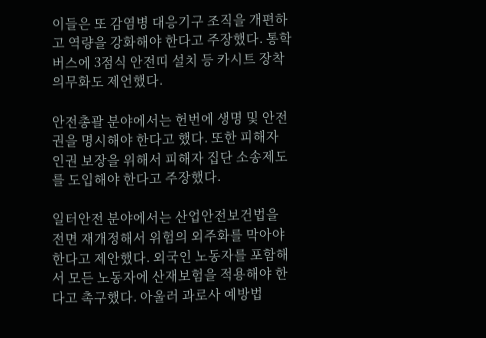이들은 또 감염병 대응기구 조직을 개편하고 역량을 강화해야 한다고 주장했다. 통학버스에 3점식 안전띠 설치 등 카시트 장착 의무화도 제언했다.

안전총괄 분야에서는 헌번에 생명 및 안전권을 명시해야 한다고 했다. 또한 피해자 인권 보장을 위해서 피해자 집단 소송제도를 도입해야 한다고 주장했다.

일터안전 분야에서는 산업안전보건법을 전면 재개정해서 위험의 외주화를 막아야 한다고 제안했다. 외국인 노동자를 포함해서 모든 노동자에 산재보험을 적용해야 한다고 촉구했다. 아울러 과로사 예방법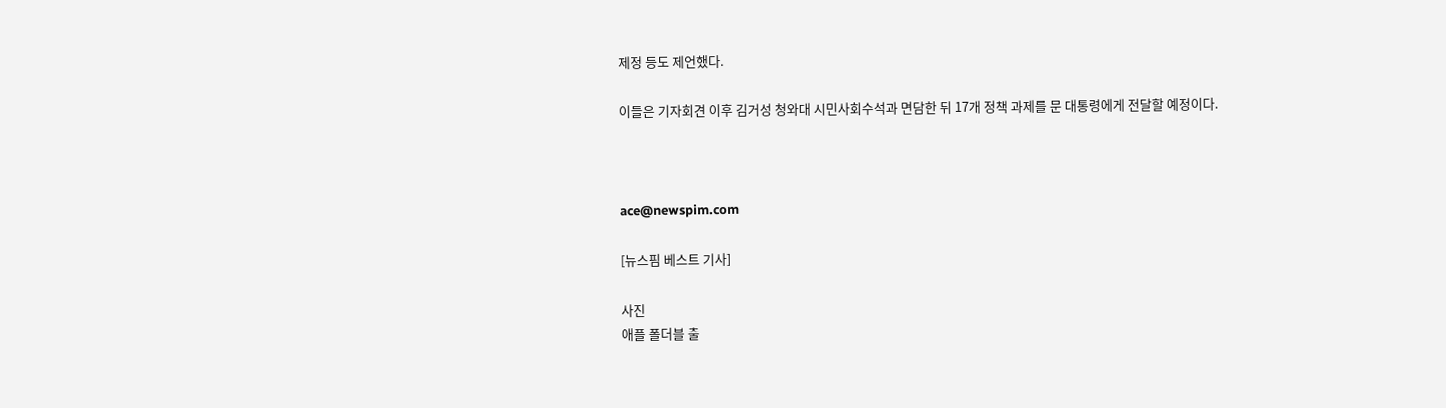제정 등도 제언했다.

이들은 기자회견 이후 김거성 청와대 시민사회수석과 면담한 뒤 17개 정책 과제를 문 대통령에게 전달할 예정이다.



ace@newspim.com

[뉴스핌 베스트 기사]

사진
애플 폴더블 출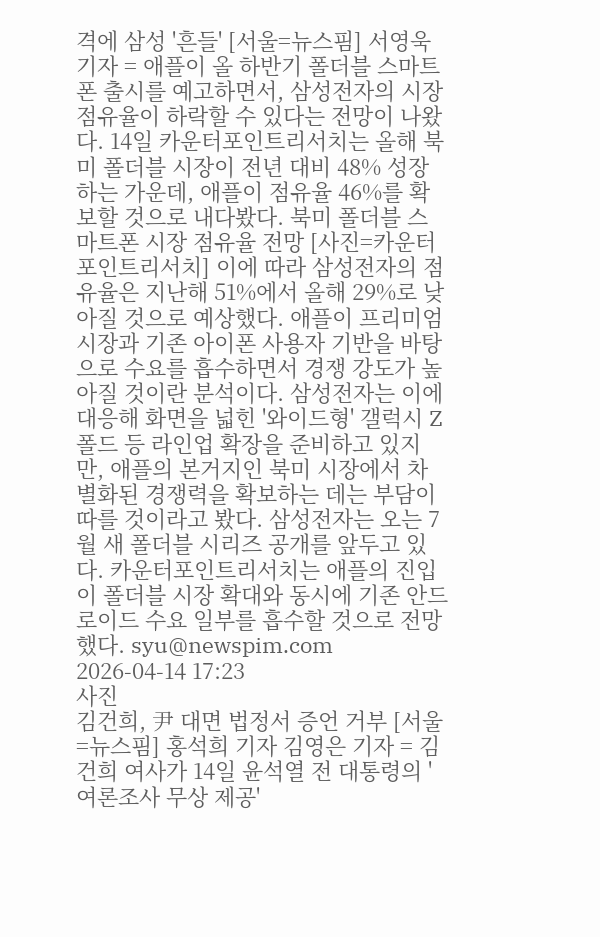격에 삼성 '흔들' [서울=뉴스핌] 서영욱 기자 = 애플이 올 하반기 폴더블 스마트폰 출시를 예고하면서, 삼성전자의 시장 점유율이 하락할 수 있다는 전망이 나왔다. 14일 카운터포인트리서치는 올해 북미 폴더블 시장이 전년 대비 48% 성장하는 가운데, 애플이 점유율 46%를 확보할 것으로 내다봤다. 북미 폴더블 스마트폰 시장 점유율 전망 [사진=카운터포인트리서치] 이에 따라 삼성전자의 점유율은 지난해 51%에서 올해 29%로 낮아질 것으로 예상했다. 애플이 프리미엄 시장과 기존 아이폰 사용자 기반을 바탕으로 수요를 흡수하면서 경쟁 강도가 높아질 것이란 분석이다. 삼성전자는 이에 대응해 화면을 넓힌 '와이드형' 갤럭시 Z 폴드 등 라인업 확장을 준비하고 있지만, 애플의 본거지인 북미 시장에서 차별화된 경쟁력을 확보하는 데는 부담이 따를 것이라고 봤다. 삼성전자는 오는 7월 새 폴더블 시리즈 공개를 앞두고 있다. 카운터포인트리서치는 애플의 진입이 폴더블 시장 확대와 동시에 기존 안드로이드 수요 일부를 흡수할 것으로 전망했다. syu@newspim.com 2026-04-14 17:23
사진
김건희, 尹 대면 법정서 증언 거부 [서울=뉴스핌] 홍석희 기자 김영은 기자 = 김건희 여사가 14일 윤석열 전 대통령의 '여론조사 무상 제공'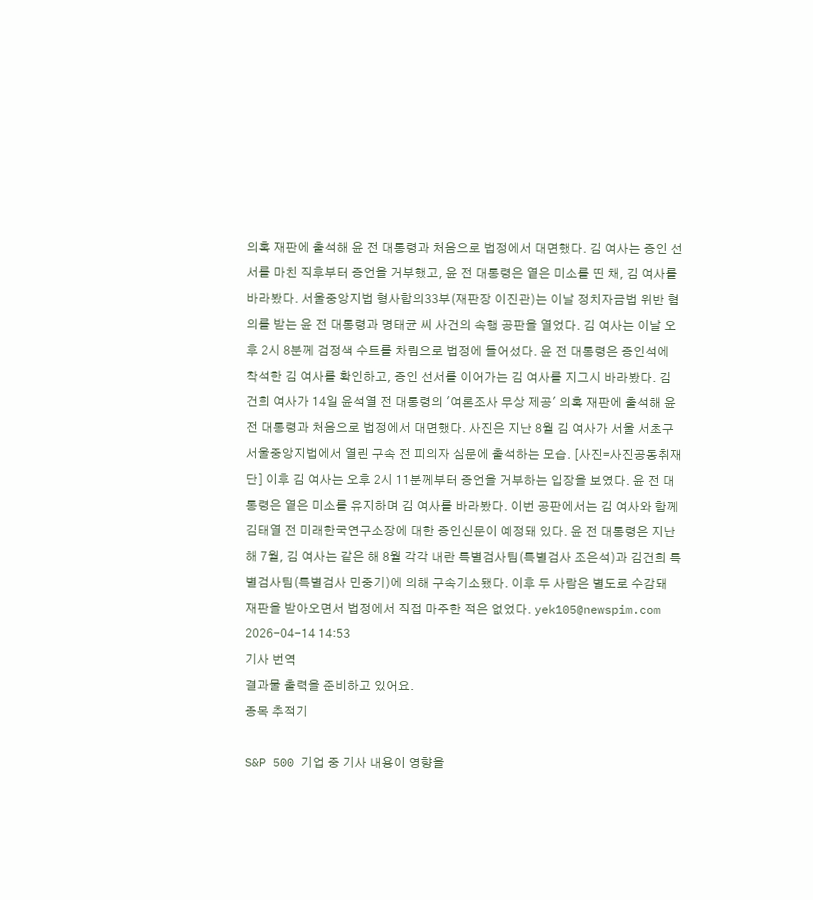의혹 재판에 출석해 윤 전 대통령과 처음으로 법정에서 대면했다. 김 여사는 증인 선서를 마친 직후부터 증언을 거부했고, 윤 전 대통령은 옅은 미소를 띤 채, 김 여사를 바라봤다. 서울중앙지법 형사합의33부(재판장 이진관)는 이날 정치자금법 위반 혐의를 받는 윤 전 대통령과 명태균 씨 사건의 속행 공판을 열었다. 김 여사는 이날 오후 2시 8분께 검정색 수트를 차림으로 법정에 들어섰다. 윤 전 대통령은 증인석에 착석한 김 여사를 확인하고, 증인 선서를 이어가는 김 여사를 지그시 바라봤다. 김건희 여사가 14일 윤석열 전 대통령의 '여론조사 무상 제공' 의혹 재판에 출석해 윤 전 대통령과 처음으로 법정에서 대면했다. 사진은 지난 8월 김 여사가 서울 서초구 서울중앙지법에서 열린 구속 전 피의자 심문에 출석하는 모습. [사진=사진공동취재단] 이후 김 여사는 오후 2시 11분께부터 증언을 거부하는 입장을 보였다. 윤 전 대통령은 옅은 미소를 유지하며 김 여사를 바라봤다. 이번 공판에서는 김 여사와 함께 김태열 전 미래한국연구소장에 대한 증인신문이 예정돼 있다. 윤 전 대통령은 지난해 7월, 김 여사는 같은 해 8월 각각 내란 특별검사팀(특별검사 조은석)과 김건희 특별검사팀(특별검사 민중기)에 의해 구속기소됐다. 이후 두 사람은 별도로 수감돼 재판을 받아오면서 법정에서 직접 마주한 적은 없었다. yek105@newspim.com   2026-04-14 14:53
기사 번역
결과물 출력을 준비하고 있어요.
종목 추적기

S&P 500 기업 중 기사 내용이 영향을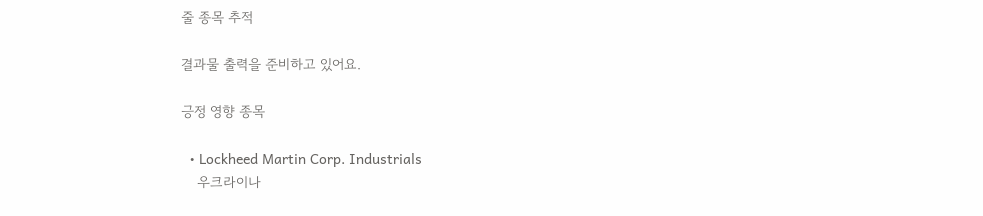줄 종목 추적

결과물 출력을 준비하고 있어요.

긍정 영향 종목

  • Lockheed Martin Corp. Industrials
    우크라이나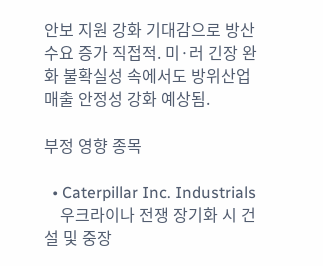안보 지원 강화 기대감으로 방산 수요 증가 직접적. 미·러 긴장 완화 불확실성 속에서도 방위산업 매출 안정성 강화 예상됨.

부정 영향 종목

  • Caterpillar Inc. Industrials
    우크라이나 전쟁 장기화 시 건설 및 중장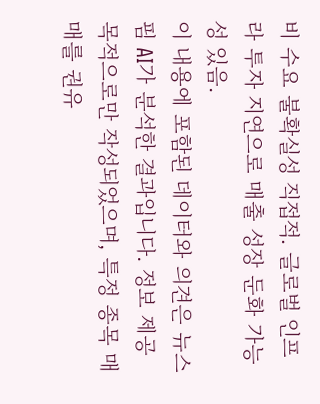비 수요 불확실성 직접적. 글로벌 인프라 투자 지연으로 매출 성장 둔화 가능성 있음.
이 내용에 포함된 데이터와 의견은 뉴스핌 AI가 분석한 결과입니다. 정보 제공 목적으로만 작성되었으며, 특정 종목 매매를 권유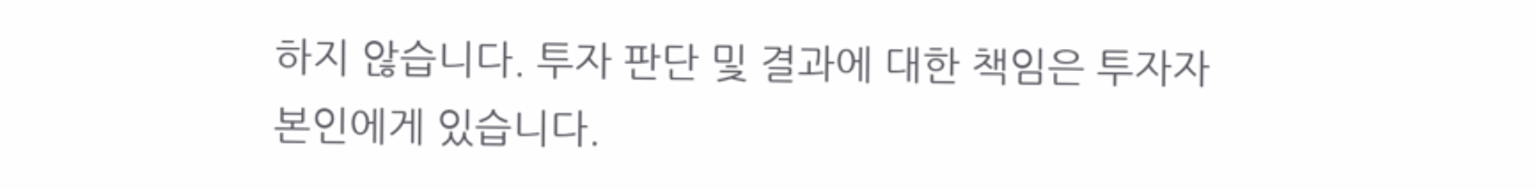하지 않습니다. 투자 판단 및 결과에 대한 책임은 투자자 본인에게 있습니다.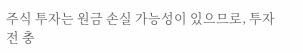주식 투자는 원금 손실 가능성이 있으므로, 투자 전 충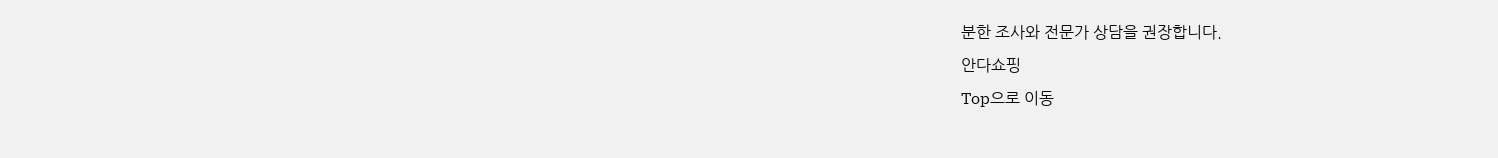분한 조사와 전문가 상담을 권장합니다.
안다쇼핑
Top으로 이동